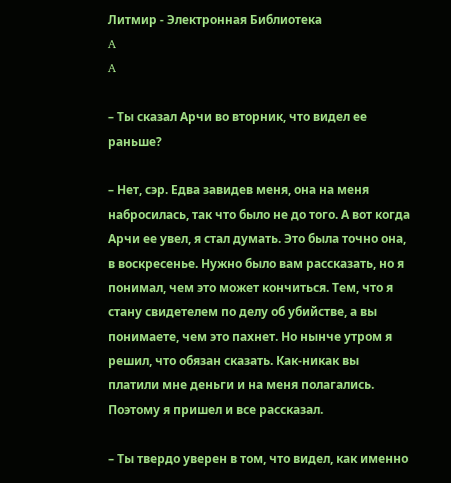Литмир - Электронная Библиотека
A
A

– Ты сказал Арчи во вторник, что видел ее раньше?

– Нет, сэр. Едва завидев меня, она на меня набросилась, так что было не до того. А вот когда Арчи ее увел, я стал думать. Это была точно она, в воскресенье. Нужно было вам рассказать, но я понимал, чем это может кончиться. Тем, что я стану свидетелем по делу об убийстве, а вы понимаете, чем это пахнет. Но нынче утром я решил, что обязан сказать. Как-никак вы платили мне деньги и на меня полагались. Поэтому я пришел и все рассказал.

– Ты твердо уверен в том, что видел, как именно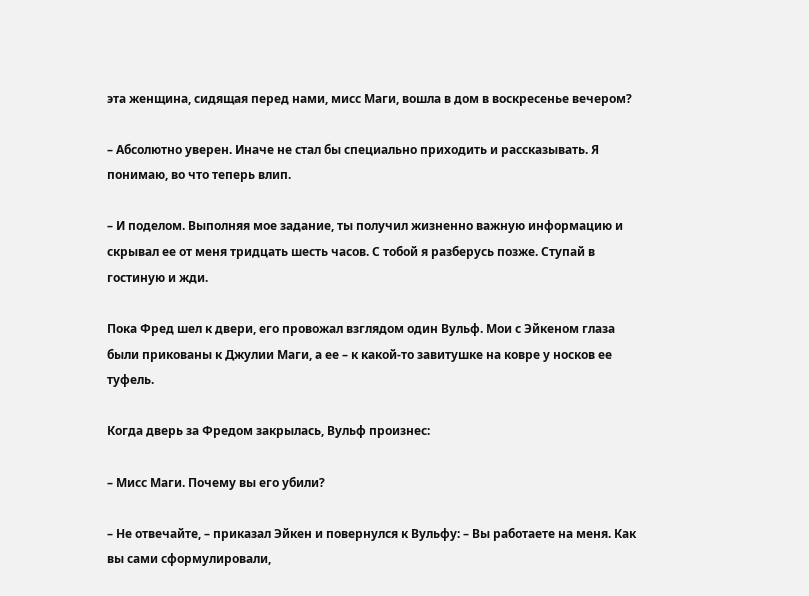эта женщина, сидящая перед нами, мисс Маги, вошла в дом в воскресенье вечером?

– Абсолютно уверен. Иначе не стал бы специально приходить и рассказывать. Я понимаю, во что теперь влип.

– И поделом. Выполняя мое задание, ты получил жизненно важную информацию и скрывал ее от меня тридцать шесть часов. С тобой я разберусь позже. Ступай в гостиную и жди.

Пока Фред шел к двери, его провожал взглядом один Вульф. Мои с Эйкеном глаза были прикованы к Джулии Маги, а ее – к какой-то завитушке на ковре у носков ее туфель.

Когда дверь за Фредом закрылась, Вульф произнес:

– Мисс Маги. Почему вы его убили?

– Не отвечайте, – приказал Эйкен и повернулся к Вульфу: – Вы работаете на меня. Как вы сами сформулировали,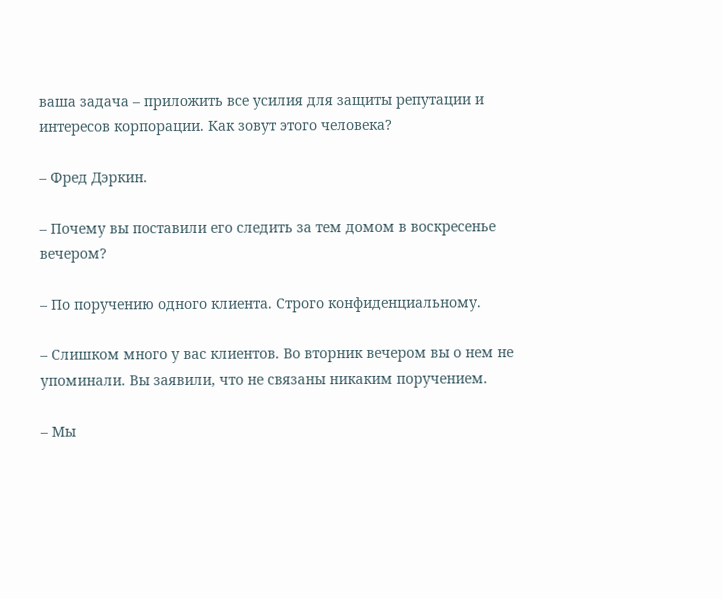ваша задача – приложить все усилия для защиты репутации и интересов корпорации. Как зовут этого человека?

– Фред Дэркин.

– Почему вы поставили его следить за тем домом в воскресенье вечером?

– По поручению одного клиента. Строго конфиденциальному.

– Слишком много у вас клиентов. Во вторник вечером вы о нем не упоминали. Вы заявили, что не связаны никаким поручением.

– Мы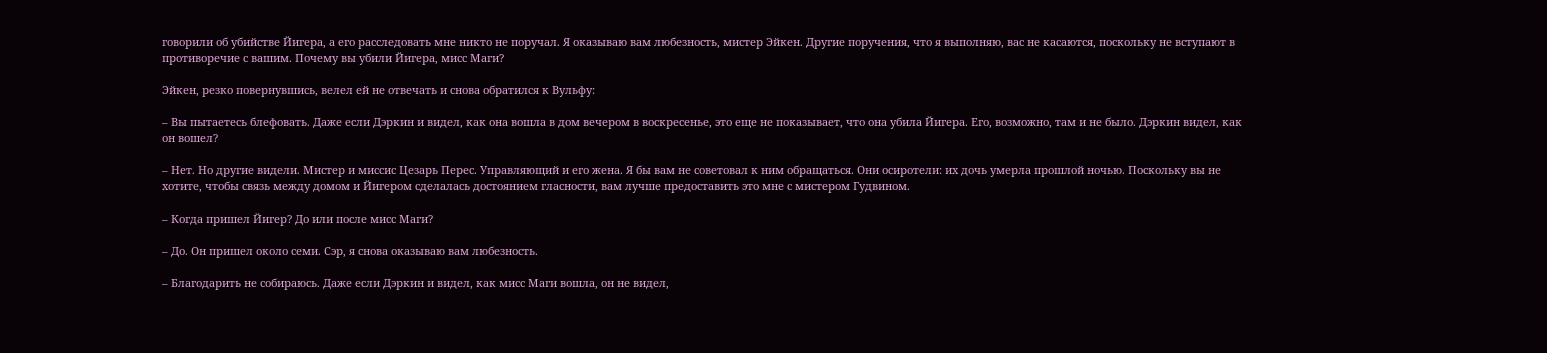говорили об убийстве Йигера, а его расследовать мне никто не поручал. Я оказываю вам любезность, мистер Эйкен. Другие поручения, что я выполняю, вас не касаются, поскольку не вступают в противоречие с вашим. Почему вы убили Йигера, мисс Маги?

Эйкен, резко повернувшись, велел ей не отвечать и снова обратился к Вульфу:

– Вы пытаетесь блефовать. Даже если Дэркин и видел, как она вошла в дом вечером в воскресенье, это еще не показывает, что она убила Йигера. Его, возможно, там и не было. Дэркин видел, как он вошел?

– Нет. Но другие видели. Мистер и миссис Цезарь Перес. Управляющий и его жена. Я бы вам не советовал к ним обращаться. Они осиротели: их дочь умерла прошлой ночью. Поскольку вы не хотите, чтобы связь между домом и Йигером сделалась достоянием гласности, вам лучше предоставить это мне с мистером Гудвином.

– Когда пришел Йигер? До или после мисс Маги?

– До. Он пришел около семи. Сэр, я снова оказываю вам любезность.

– Благодарить не собираюсь. Даже если Дэркин и видел, как мисс Маги вошла, он не видел,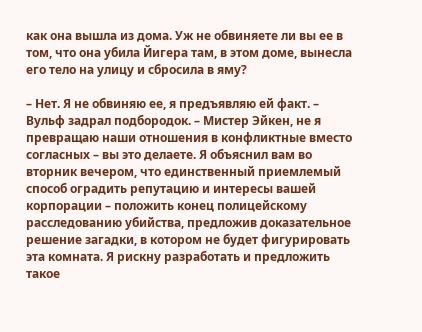как она вышла из дома. Уж не обвиняете ли вы ее в том, что она убила Йигера там, в этом доме, вынесла его тело на улицу и сбросила в яму?

– Нет. Я не обвиняю ее, я предъявляю ей факт. – Вульф задрал подбородок. – Мистер Эйкен, не я превращаю наши отношения в конфликтные вместо согласных – вы это делаете. Я объяснил вам во вторник вечером, что единственный приемлемый способ оградить репутацию и интересы вашей корпорации – положить конец полицейскому расследованию убийства, предложив доказательное решение загадки, в котором не будет фигурировать эта комната. Я рискну разработать и предложить такое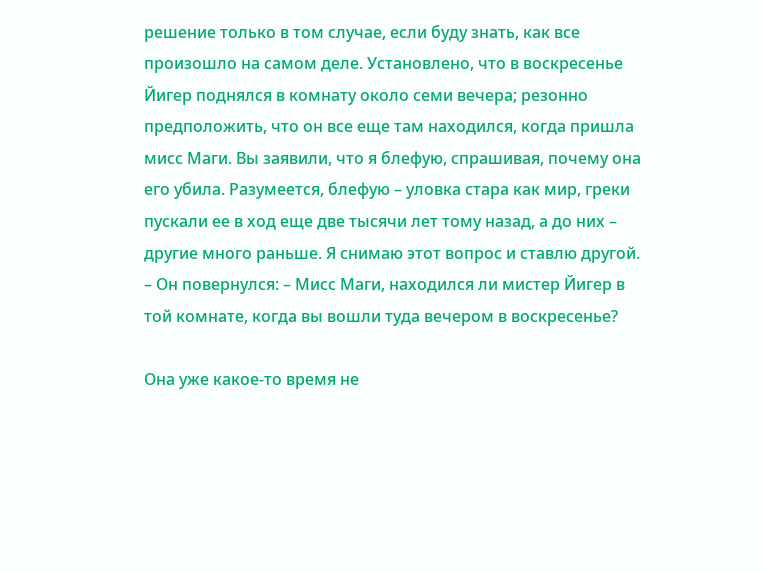решение только в том случае, если буду знать, как все произошло на самом деле. Установлено, что в воскресенье Йигер поднялся в комнату около семи вечера; резонно предположить, что он все еще там находился, когда пришла мисс Маги. Вы заявили, что я блефую, спрашивая, почему она его убила. Разумеется, блефую – уловка стара как мир, греки пускали ее в ход еще две тысячи лет тому назад, а до них – другие много раньше. Я снимаю этот вопрос и ставлю другой. – Он повернулся: – Мисс Маги, находился ли мистер Йигер в той комнате, когда вы вошли туда вечером в воскресенье?

Она уже какое-то время не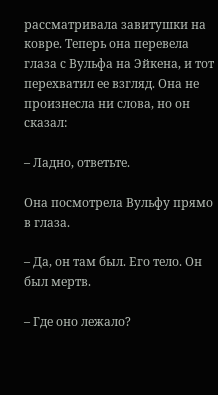рассматривала завитушки на ковре. Теперь она перевела глаза с Вульфа на Эйкена, и тот перехватил ее взгляд. Она не произнесла ни слова, но он сказал:

– Ладно, ответьте.

Она посмотрела Вульфу прямо в глаза.

– Да, он там был. Его тело. Он был мертв.

– Где оно лежало?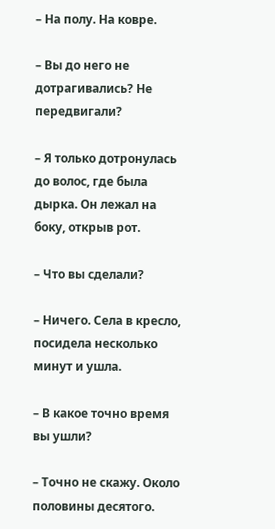– На полу. На ковре.

– Вы до него не дотрагивались? Не передвигали?

– Я только дотронулась до волос, где была дырка. Он лежал на боку, открыв рот.

– Что вы сделали?

– Ничего. Села в кресло, посидела несколько минут и ушла.

– В какое точно время вы ушли?

– Точно не скажу. Около половины десятого.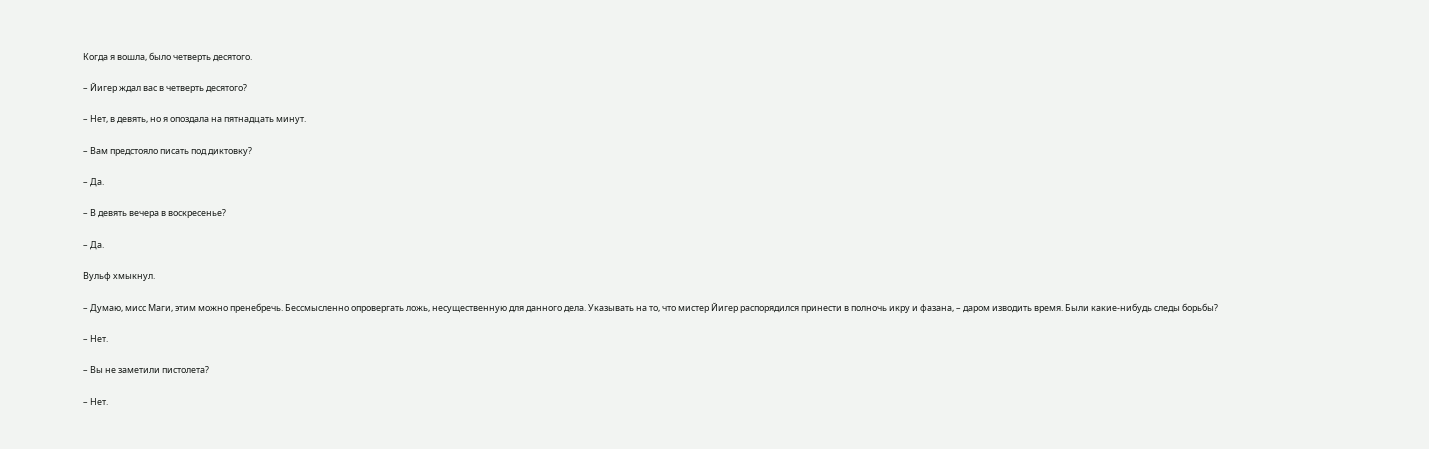Когда я вошла, было четверть десятого.

– Йигер ждал вас в четверть десятого?

– Нет, в девять, но я опоздала на пятнадцать минут.

– Вам предстояло писать под диктовку?

– Да.

– В девять вечера в воскресенье?

– Да.

Вульф хмыкнул.

– Думаю, мисс Маги, этим можно пренебречь. Бессмысленно опровергать ложь, несущественную для данного дела. Указывать на то, что мистер Йигер распорядился принести в полночь икру и фазана, – даром изводить время. Были какие-нибудь следы борьбы?

– Нет.

– Вы не заметили пистолета?

– Нет.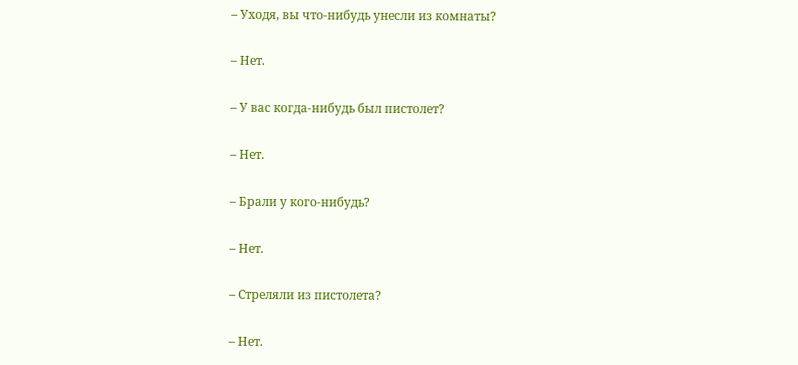– Уходя, вы что-нибудь унесли из комнаты?

– Нет.

– У вас когда-нибудь был пистолет?

– Нет.

– Брали у кого-нибудь?

– Нет.

– Стреляли из пистолета?

– Нет.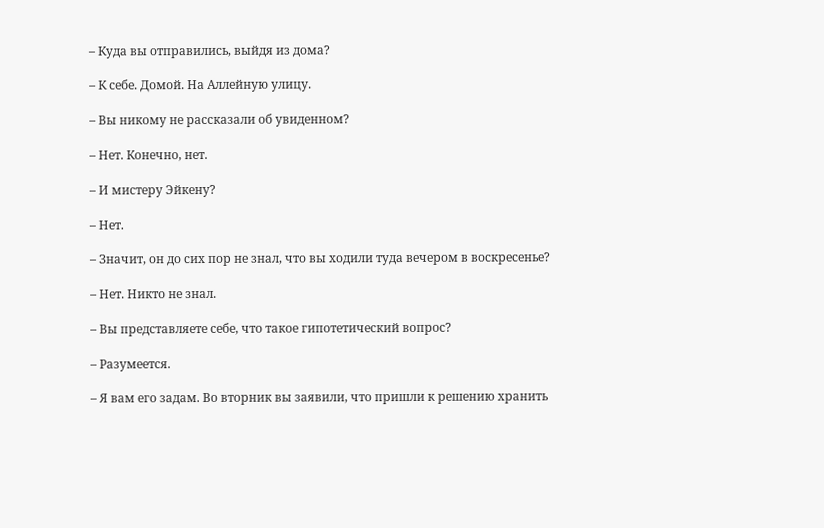– Куда вы отправились, выйдя из дома?

– К себе. Домой. На Аллейную улицу.

– Вы никому не рассказали об увиденном?

– Нет. Конечно, нет.

– И мистеру Эйкену?

– Нет.

– Значит, он до сих пор не знал, что вы ходили туда вечером в воскресенье?

– Нет. Никто не знал.

– Вы представляете себе, что такое гипотетический вопрос?

– Разумеется.

– Я вам его задам. Во вторник вы заявили, что пришли к решению хранить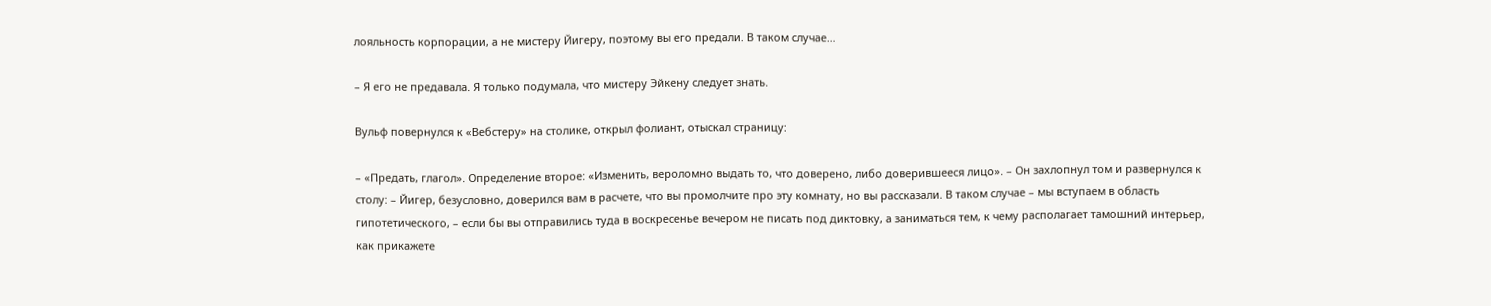лояльность корпорации, а не мистеру Йигеру, поэтому вы его предали. В таком случае…

– Я его не предавала. Я только подумала, что мистеру Эйкену следует знать.

Вульф повернулся к «Вебстеру» на столике, открыл фолиант, отыскал страницу:

– «Предать, глагол». Определение второе: «Изменить, вероломно выдать то, что доверено, либо доверившееся лицо». – Он захлопнул том и развернулся к столу: – Йигер, безусловно, доверился вам в расчете, что вы промолчите про эту комнату, но вы рассказали. В таком случае – мы вступаем в область гипотетического, – если бы вы отправились туда в воскресенье вечером не писать под диктовку, а заниматься тем, к чему располагает тамошний интерьер, как прикажете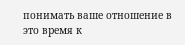понимать ваше отношение в это время к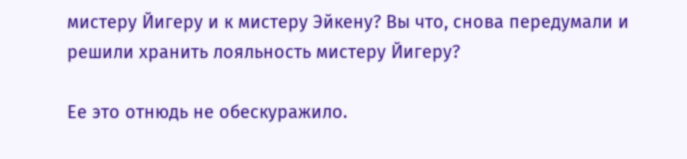мистеру Йигеру и к мистеру Эйкену? Вы что, снова передумали и решили хранить лояльность мистеру Йигеру?

Ее это отнюдь не обескуражило.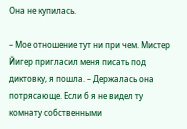Она не купилась.

– Мое отношение тут ни при чем. Мистер Йигер пригласил меня писать под диктовку, я пошла. – Держалась она потрясающе. Если б я не видел ту комнату собственными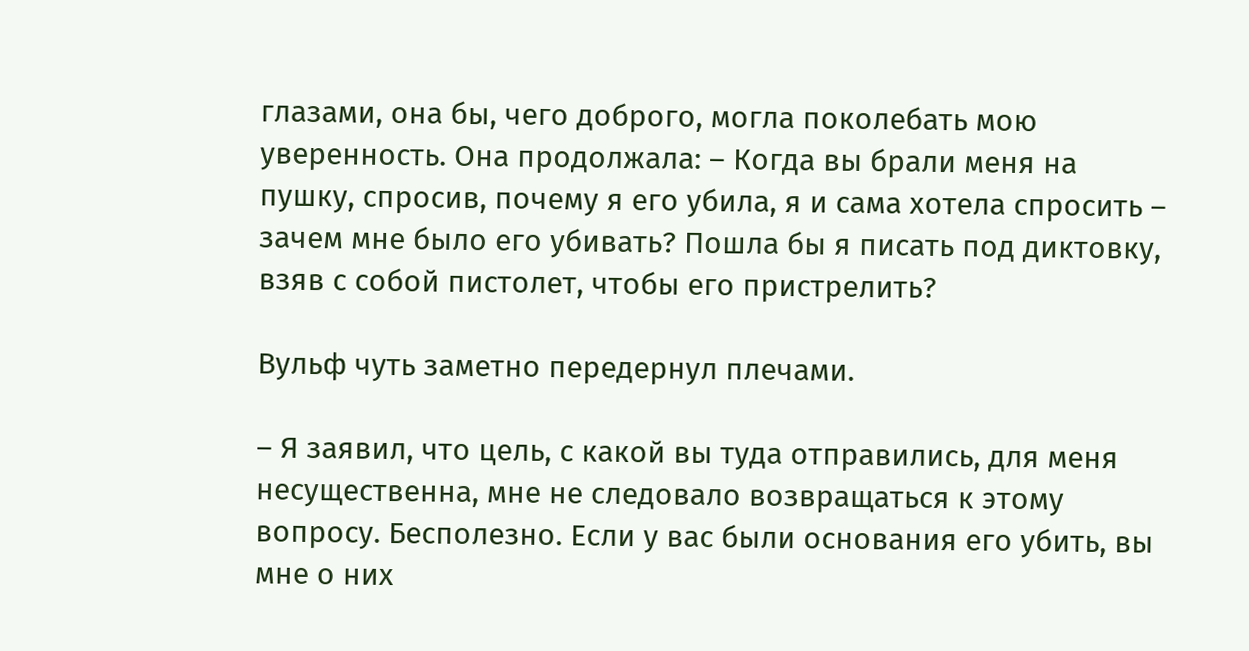глазами, она бы, чего доброго, могла поколебать мою уверенность. Она продолжала: – Когда вы брали меня на пушку, спросив, почему я его убила, я и сама хотела спросить – зачем мне было его убивать? Пошла бы я писать под диктовку, взяв с собой пистолет, чтобы его пристрелить?

Вульф чуть заметно передернул плечами.

– Я заявил, что цель, с какой вы туда отправились, для меня несущественна, мне не следовало возвращаться к этому вопросу. Бесполезно. Если у вас были основания его убить, вы мне о них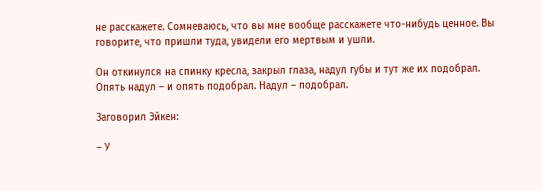не расскажете. Сомневаюсь, что вы мне вообще расскажете что-нибудь ценное. Вы говорите, что пришли туда, увидели его мертвым и ушли.

Он откинулся на спинку кресла, закрыл глаза, надул губы и тут же их подобрал. Опять надул – и опять подобрал. Надул – подобрал.

Заговорил Эйкен:

– У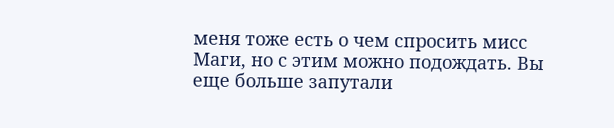меня тоже есть о чем спросить мисс Маги, но с этим можно подождать. Вы еще больше запутали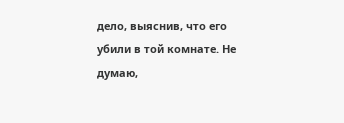дело, выяснив, что его убили в той комнате. Не думаю,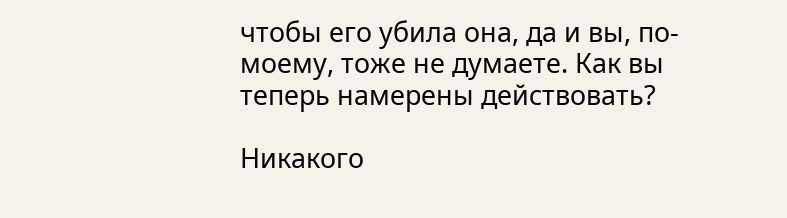чтобы его убила она, да и вы, по-моему, тоже не думаете. Как вы теперь намерены действовать?

Никакого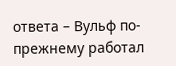ответа – Вульф по-прежнему работал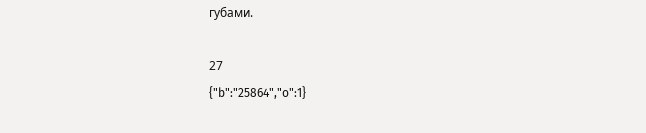губами.

27
{"b":"25864","o":1}